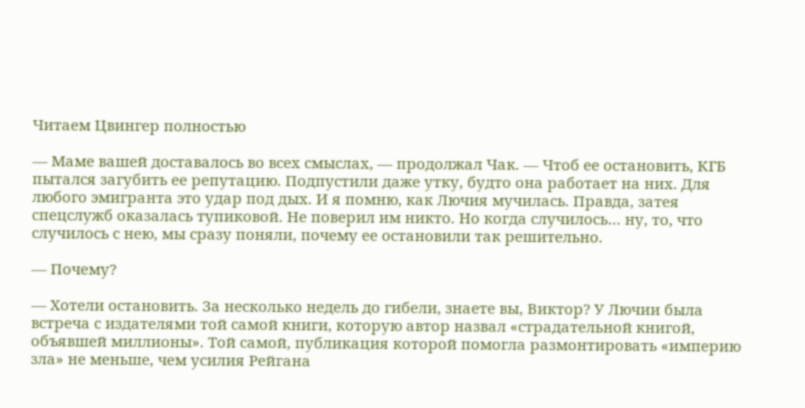Читаем Цвингер полностью

— Маме вашей доставалось во всех смыслах, — продолжал Чак. — Чтоб ее остановить, КГБ пытался загубить ее репутацию. Подпустили даже утку, будто она работает на них. Для любого эмигранта это удар под дых. И я помню, как Лючия мучилась. Правда, затея спецслужб оказалась тупиковой. Не поверил им никто. Но когда случилось… ну, то, что случилось с нею, мы сразу поняли, почему ее остановили так решительно.

— Почему?

— Хотели остановить. За несколько недель до гибели, знаете вы, Виктор? У Лючии была встреча с издателями той самой книги, которую автор назвал «страдательной книгой, объявшей миллионы». Той самой, публикация которой помогла размонтировать «империю зла» не меньше, чем усилия Рейгана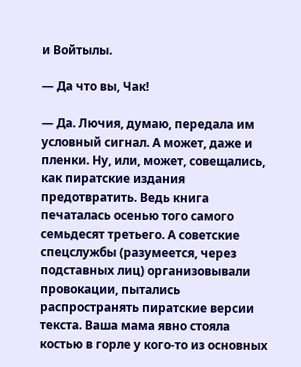и Войтылы.

— Да что вы, Чак!

— Да. Лючия, думаю, передала им условный сигнал. А может, даже и пленки. Ну, или, может, совещались, как пиратские издания предотвратить. Ведь книга печаталась осенью того самого семьдесят третьего. А советские спецслужбы (разумеется, через подставных лиц) организовывали провокации, пытались распространять пиратские версии текста. Ваша мама явно стояла костью в горле у кого-то из основных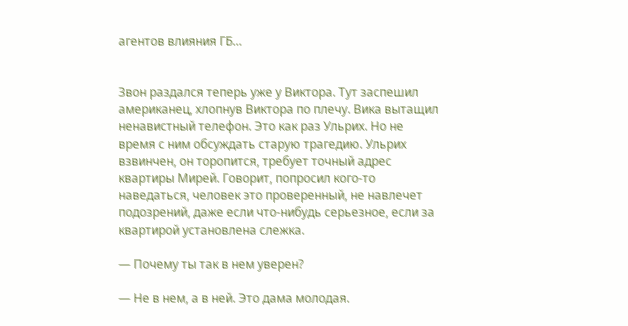агентов влияния ГБ…


Звон раздался теперь уже у Виктора. Тут заспешил американец, хлопнув Виктора по плечу. Вика вытащил ненавистный телефон. Это как раз Ульрих. Но не время с ним обсуждать старую трагедию. Ульрих взвинчен, он торопится, требует точный адрес квартиры Мирей. Говорит, попросил кого-то наведаться, человек это проверенный, не навлечет подозрений, даже если что-нибудь серьезное, если за квартирой установлена слежка.

— Почему ты так в нем уверен?

— Не в нем, а в ней. Это дама молодая.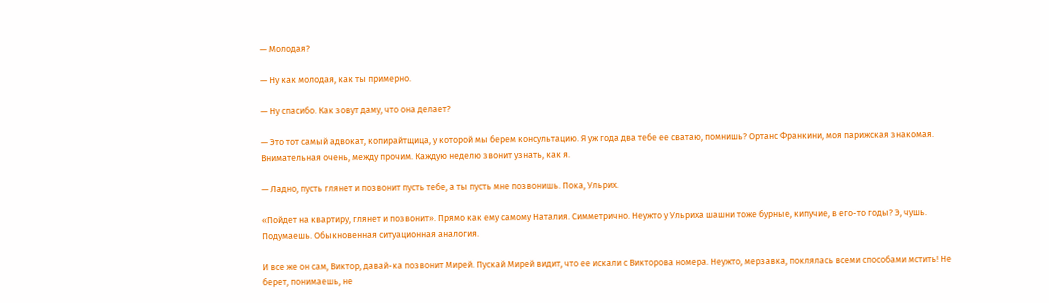— Молодая?

— Ну как молодая, как ты примерно.

— Ну спасибо. Как зовут даму, что она делает?

— Это тот самый адвокат, копирайтщица, у которой мы берем консультацию. Я уж года два тебе ее сватаю, помнишь? Ортанс Франкини, моя парижская знакомая. Внимательная очень, между прочим. Каждую неделю звонит узнать, как я.

— Ладно, пусть глянет и позвонит пусть тебе, а ты пусть мне позвонишь. Пока, Ульрих.

«Пойдет на квартиру, глянет и позвонит». Прямо как ему самому Наталия. Симметрично. Неужто у Ульриха шашни тоже бурные, кипучие, в его-то годы? Э, чушь. Подумаешь. Обыкновенная ситуационная аналогия.

И все же он сам, Виктор, давай-ка позвонит Мирей. Пускай Мирей видит, что ее искали с Викторова номера. Неужто, мерзавка, поклялась всеми способами мстить! Не берет, понимаешь, не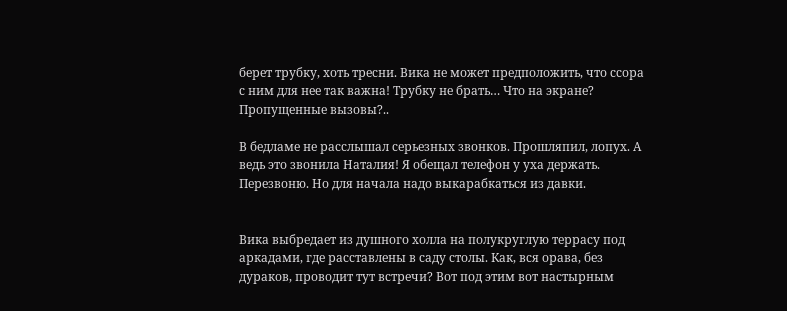берет трубку, хоть тресни. Вика не может предположить, что ссора с ним для нее так важна! Трубку не брать… Что на экране? Пропущенные вызовы?..

В бедламе не расслышал серьезных звонков. Прошляпил, лопух. А ведь это звонила Наталия! Я обещал телефон у уха держать. Перезвоню. Но для начала надо выкарабкаться из давки.


Вика выбредает из душного холла на полукруглую террасу под аркадами, где расставлены в саду столы. Как, вся орава, без дураков, проводит тут встречи? Вот под этим вот настырным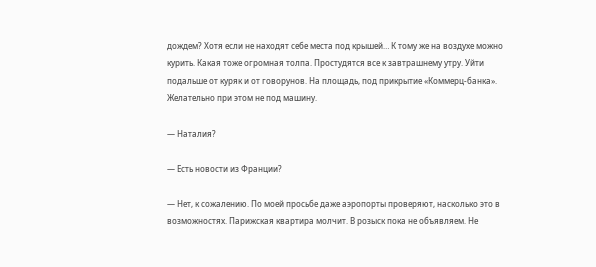дождем? Хотя если не находят себе места под крышей… К тому же на воздухе можно курить. Какая тоже огромная толпа. Простудятся все к завтрашнему утру. Уйти подальше от куряк и от говорунов. На площадь, под прикрытие «Коммерц-банка». Желательно при этом не под машину.

— Наталия?

— Есть новости из Франции?

— Нет, к сожалению. По моей просьбе даже аэропорты проверяют, насколько это в возможностях. Парижская квартира молчит. В розыск пока не объявляем. Не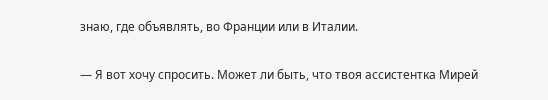знаю, где объявлять, во Франции или в Италии.

— Я вот хочу спросить. Может ли быть, что твоя ассистентка Мирей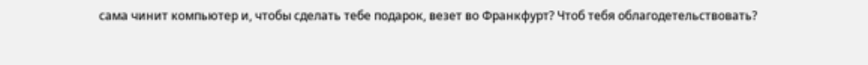сама чинит компьютер и, чтобы сделать тебе подарок, везет во Франкфурт? Чтоб тебя облагодетельствовать?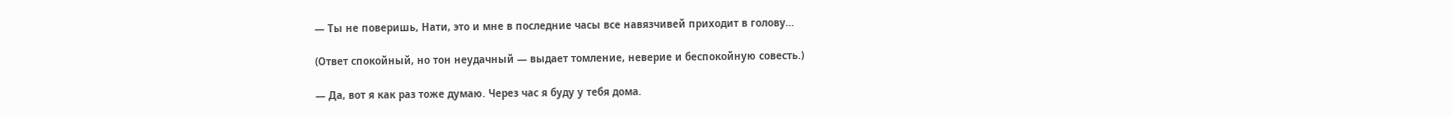— Ты не поверишь, Нати, это и мне в последние часы все навязчивей приходит в голову…

(Ответ спокойный, но тон неудачный — выдает томление, неверие и беспокойную совесть.)

— Да, вот я как раз тоже думаю. Через час я буду у тебя дома.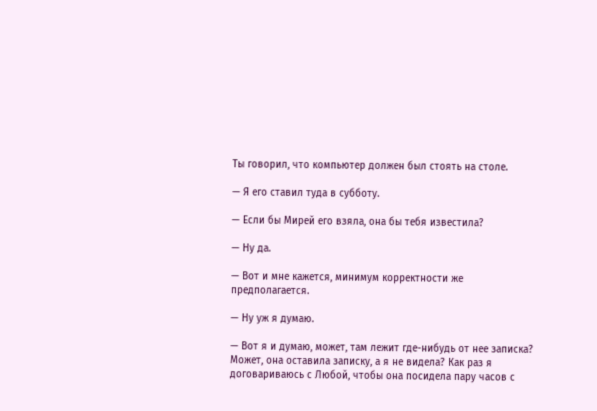Ты говорил, что компьютер должен был стоять на столе.

— Я его ставил туда в субботу.

— Если бы Мирей его взяла, она бы тебя известила?

— Ну да.

— Вот и мне кажется, минимум корректности же предполагается.

— Ну уж я думаю.

— Вот я и думаю, может, там лежит где-нибудь от нее записка? Может, она оставила записку, а я не видела? Как раз я договариваюсь с Любой, чтобы она посидела пару часов с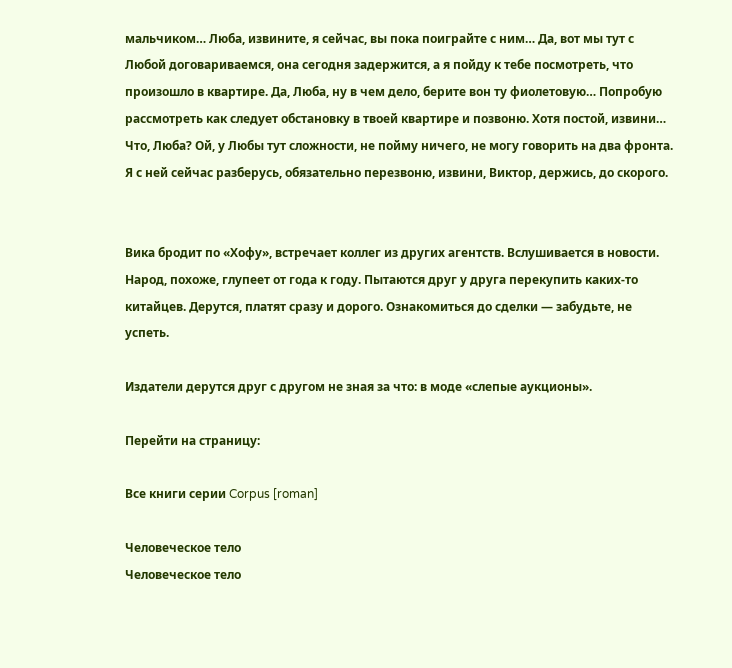мальчиком… Люба, извините, я сейчас, вы пока поиграйте с ним… Да, вот мы тут с Любой договариваемся, она сегодня задержится, а я пойду к тебе посмотреть, что произошло в квартире. Да, Люба, ну в чем дело, берите вон ту фиолетовую… Попробую рассмотреть как следует обстановку в твоей квартире и позвоню. Хотя постой, извини… Что, Люба? Ой, у Любы тут сложности, не пойму ничего, не могу говорить на два фронта. Я с ней сейчас разберусь, обязательно перезвоню, извини, Виктор, держись, до скорого.


Вика бродит по «Хофу», встречает коллег из других агентств. Вслушивается в новости. Народ, похоже, глупеет от года к году. Пытаются друг у друга перекупить каких-то китайцев. Дерутся, платят сразу и дорого. Ознакомиться до сделки — забудьте, не успеть.

Издатели дерутся друг с другом не зная за что: в моде «слепые аукционы».

Перейти на страницу:

Все книги серии Corpus [roman]

Человеческое тело
Человеческое тело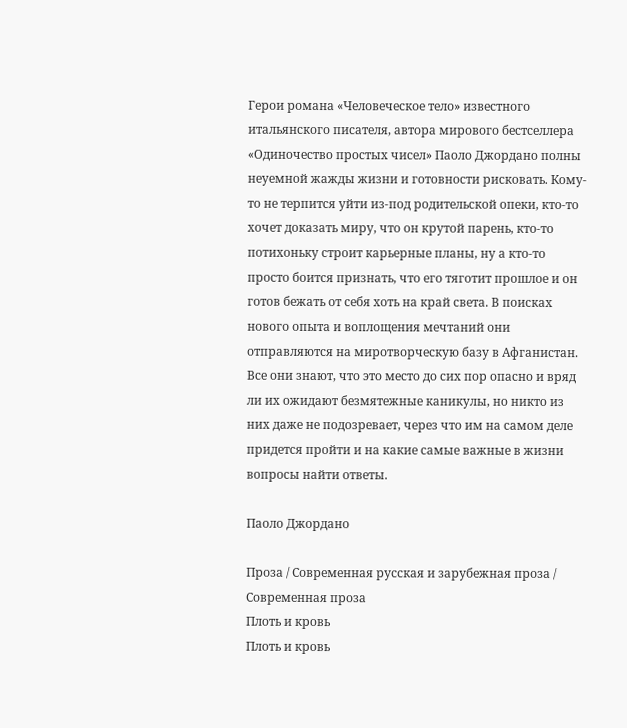Герои романа «Человеческое тело» известного итальянского писателя, автора мирового бестселлера «Одиночество простых чисел» Паоло Джордано полны неуемной жажды жизни и готовности рисковать. Кому-то не терпится уйти из-под родительской опеки, кто-то хочет доказать миру, что он крутой парень, кто-то потихоньку строит карьерные планы, ну а кто-то просто боится признать, что его тяготит прошлое и он готов бежать от себя хоть на край света. В поисках нового опыта и воплощения мечтаний они отправляются на миротворческую базу в Афганистан. Все они знают, что это место до сих пор опасно и вряд ли их ожидают безмятежные каникулы, но никто из них даже не подозревает, через что им на самом деле придется пройти и на какие самые важные в жизни вопросы найти ответы.

Паоло Джордано

Проза / Современная русская и зарубежная проза / Современная проза
Плоть и кровь
Плоть и кровь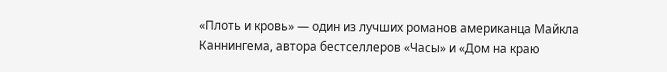«Плоть и кровь» — один из лучших романов американца Майкла Каннингема, автора бестселлеров «Часы» и «Дом на краю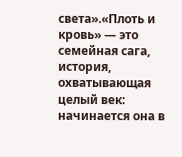света».«Плоть и кровь» — это семейная сага, история, охватывающая целый век: начинается она в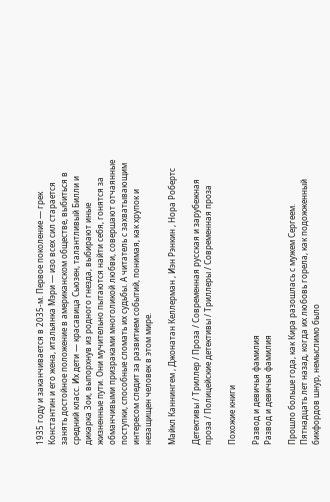1935 году и заканчивается в 2035-м. Первое поколение — грек Константин и его жена, итальянка Мэри — изо всех сил старается занять достойное положение в американском обществе, выбиться в средний класс. Их дети — красавица Сьюзен, талантливый Билли и дикарка Зои, выпорхнув из родного гнезда, выбирают иные жизненные пути. Они мучительно пытаются найти себя, гонятся за обманчивыми призраками многоликой любви, совершают отчаянные поступки, способные сломать их судьбы. А читатель с захватывающим интересом следит за развитием событий, понимая, как хрупок и незащищен человек в этом мире.

Майкл Каннингем , Джонатан Келлерман , Иэн Рэнкин , Нора Робертс

Детективы / Триллер / Проза / Современная русская и зарубежная проза / Полицейские детективы / Триллеры / Современная проза

Похожие книги

Развод и девичья фамилия
Развод и девичья фамилия

Прошло больше года, как Кира разошлась с мужем Сергеем. Пятнадцать лет назад, когда их любовь горела, как подожженный бикфордов шнур, немыслимо было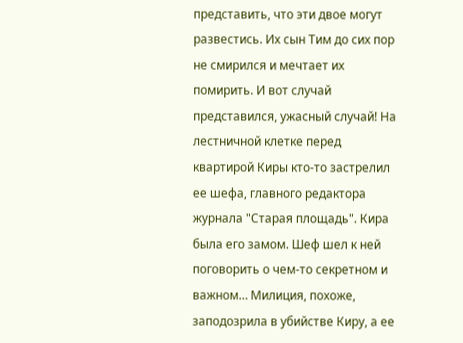представить, что эти двое могут развестись. Их сын Тим до сих пор не смирился и мечтает их помирить. И вот случай представился, ужасный случай! На лестничной клетке перед квартирой Киры кто-то застрелил ее шефа, главного редактора журнала "Старая площадь". Кира была его замом. Шеф шел к ней поговорить о чем-то секретном и важном… Милиция, похоже, заподозрила в убийстве Киру, а ее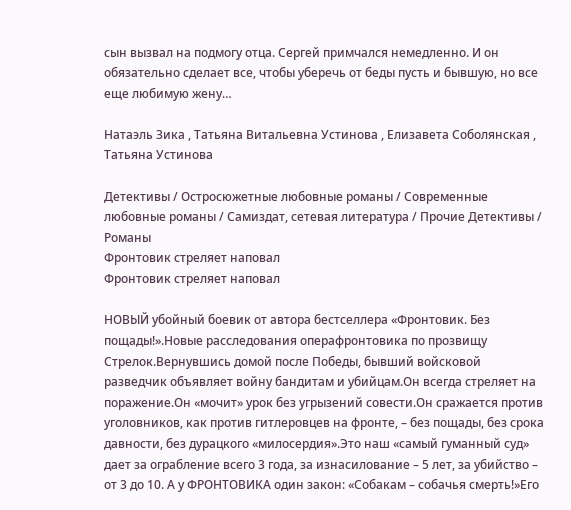сын вызвал на подмогу отца. Сергей примчался немедленно. И он обязательно сделает все, чтобы уберечь от беды пусть и бывшую, но все еще любимую жену…

Натаэль Зика , Татьяна Витальевна Устинова , Елизавета Соболянская , Татьяна Устинова

Детективы / Остросюжетные любовные романы / Современные любовные романы / Самиздат, сетевая литература / Прочие Детективы / Романы
Фронтовик стреляет наповал
Фронтовик стреляет наповал

НОВЫЙ убойный боевик от автора бестселлера «Фронтовик. Без пощады!».Новые расследования операфронтовика по прозвищу Стрелок.Вернувшись домой после Победы, бывший войсковой разведчик объявляет войну бандитам и убийцам.Он всегда стреляет на поражение.Он «мочит» урок без угрызений совести.Он сражается против уголовников, как против гитлеровцев на фронте, – без пощады, без срока давности, без дурацкого «милосердия».Это наш «самый гуманный суд» дает за ограбление всего 3 года, за изнасилование – 5 лет, за убийство – от 3 до 10. А у ФРОНТОВИКА один закон: «Собакам – собачья смерть!»Его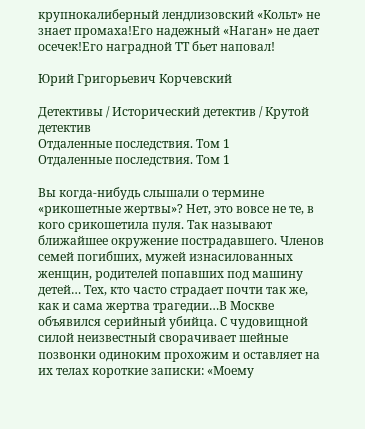крупнокалиберный лендлизовский «Кольт» не знает промаха!Его надежный «Наган» не дает осечек!Его наградной ТТ бьет наповал!

Юрий Григорьевич Корчевский

Детективы / Исторический детектив / Крутой детектив
Отдаленные последствия. Том 1
Отдаленные последствия. Том 1

Вы когда-нибудь слышали о термине «рикошетные жертвы»? Нет, это вовсе не те, в кого срикошетила пуля. Так называют ближайшее окружение пострадавшего. Членов семей погибших, мужей изнасилованных женщин, родителей попавших под машину детей… Тех, кто часто страдает почти так же, как и сама жертва трагедии…В Москве объявился серийный убийца. С чудовищной силой неизвестный сворачивает шейные позвонки одиноким прохожим и оставляет на их телах короткие записки: «Моему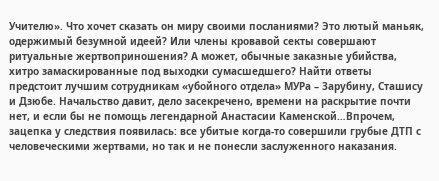Учителю». Что хочет сказать он миру своими посланиями? Это лютый маньяк, одержимый безумной идеей? Или члены кровавой секты совершают ритуальные жертвоприношения? А может, обычные заказные убийства, хитро замаскированные под выходки сумасшедшего? Найти ответы предстоит лучшим сотрудникам «убойного отдела» МУРа – Зарубину, Сташису и Дзюбе. Начальство давит, дело засекречено, времени на раскрытие почти нет, и если бы не помощь легендарной Анастасии Каменской…Впрочем, зацепка у следствия появилась: все убитые когда-то совершили грубые ДТП с человеческими жертвами, но так и не понесли заслуженного наказания.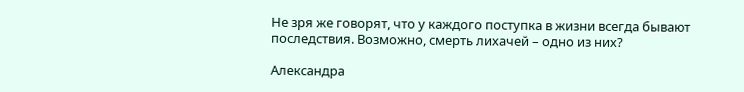Не зря же говорят, что у каждого поступка в жизни всегда бывают последствия. Возможно, смерть лихачей – одно из них?

Александра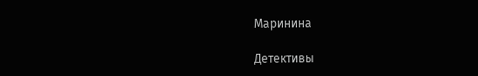Маринина

Детективы